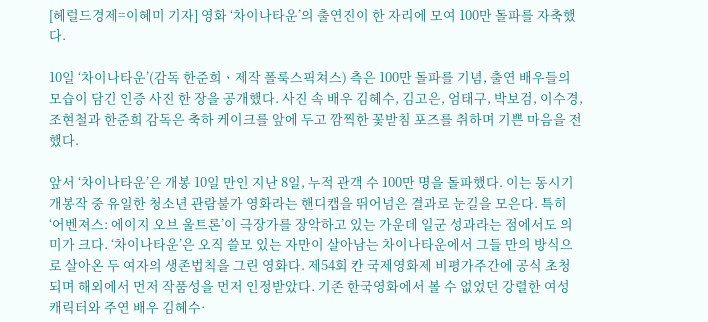[헤럴드경제=이혜미 기자] 영화 ‘차이나타운’의 출연진이 한 자리에 모여 100만 돌파를 자축했다.

10일 ‘차이나타운’(감독 한준희ㆍ제작 폴룩스픽쳐스) 측은 100만 돌파를 기념, 출연 배우들의 모습이 담긴 인증 사진 한 장을 공개했다. 사진 속 배우 김혜수, 김고은, 엄태구, 박보검, 이수경, 조현철과 한준희 감독은 축하 케이크를 앞에 두고 깜찍한 꽃받침 포즈를 취하며 기쁜 마음을 전했다.

앞서 ‘차이나타운’은 개봉 10일 만인 지난 8일, 누적 관객 수 100만 명을 돌파했다. 이는 동시기 개봉작 중 유일한 청소년 관람불가 영화라는 핸디캡을 뛰어넘은 결과로 눈길을 모은다. 특히 ‘어벤져스: 에이지 오브 울트론’이 극장가를 장악하고 있는 가운데 일군 성과라는 점에서도 의미가 크다. ‘차이나타운’은 오직 쓸모 있는 자만이 살아남는 차이나타운에서 그들 만의 방식으로 살아온 두 여자의 생존법칙을 그린 영화다. 제54회 칸 국제영화제 비평가주간에 공식 초청되며 해외에서 먼저 작품성을 먼저 인정받았다. 기존 한국영화에서 볼 수 없었던 강렬한 여성 캐릭터와 주연 배우 김혜수·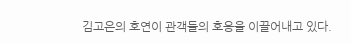김고은의 호연이 관객들의 호응을 이끌어내고 있다.